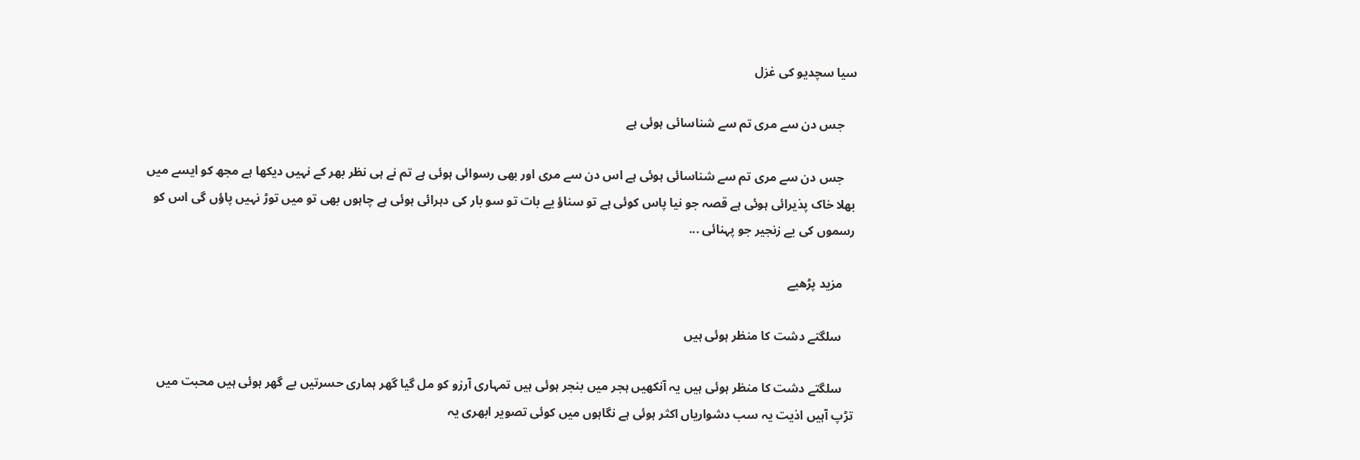سیا سچدیو کی غزل

    جس دن سے مری تم سے شناسائی ہوئی ہے

    جس دن سے مری تم سے شناسائی ہوئی ہے اس دن سے مری اور بھی رسوائی ہوئی ہے تم نے ہی نظر بھر کے نہیں دیکھا ہے مجھ کو ایسے میں بھلا خاک پذیرائی ہوئی ہے قصہ جو نیا پاس کوئی ہے تو سناؤ یے بات تو سو بار کی دہرائی ہوئی ہے چاہوں بھی تو میں توڑ نہیں پاؤں گی اس کو رسموں کی یے زنجیر جو پہنائی ...

    مزید پڑھیے

    سلگتے دشت کا منظر ہوئی ہیں

    سلگتے دشت کا منظر ہوئی ہیں یہ آنکھیں ہجر میں بنجر ہوئی ہیں تمہاری آرزو کو مل گیا گھر ہماری حسرتیں بے گھر ہوئی ہیں محبت میں تڑپ آہیں اذیت یہ سب دشواریاں اکثر ہوئی ہے نگاہوں میں کوئی تصویر ابھری یہ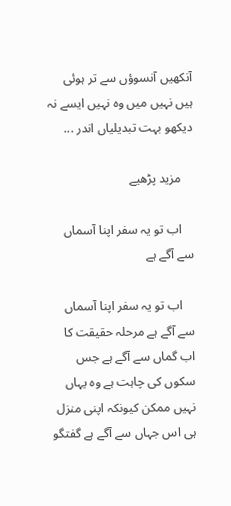آنکھیں آنسوؤں سے تر ہوئی ہیں نہیں میں وہ نہیں ایسے نہ دیکھو بہت تبدیلیاں اندر ...

    مزید پڑھیے

    اب تو یہ سفر اپنا آسماں سے آگے ہے

    اب تو یہ سفر اپنا آسماں سے آگے ہے مرحلہ حقیقت کا اب گماں سے آگے ہے جس سکوں کی چاہت ہے وہ یہاں نہیں ممکن کیونکہ اپنی منزل ہی اس جہاں سے آگے ہے گفتگو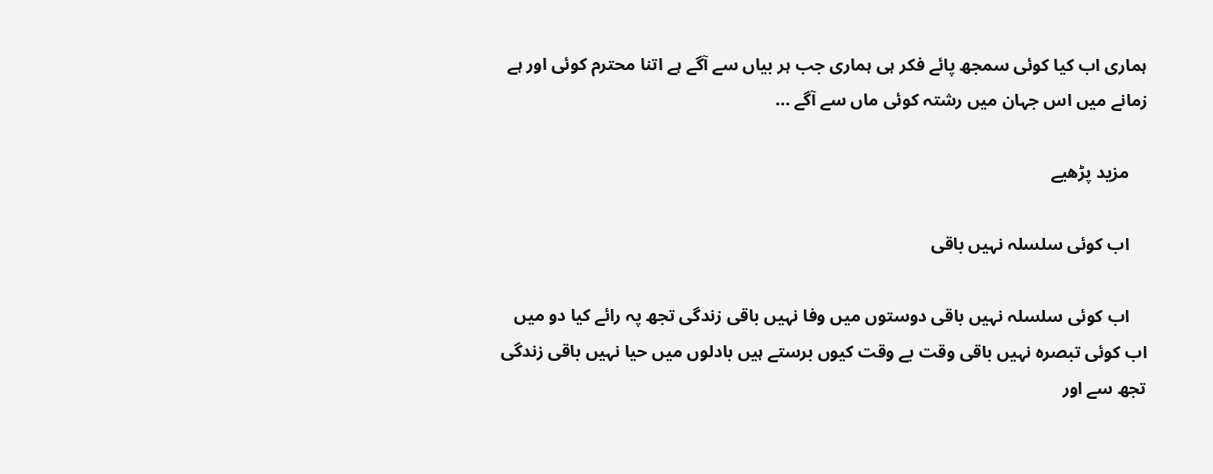ہماری اب کیا کوئی سمجھ پائے فکر ہی ہماری جب ہر بیاں سے آگے ہے اتنا محترم کوئی اور ہے زمانے میں اس جہان میں رشتہ کوئی ماں سے آگے ...

    مزید پڑھیے

    اب کوئی سلسلہ نہیں باقی

    اب کوئی سلسلہ نہیں باقی دوستوں میں وفا نہیں باقی زندگی تجھ پہ رائے کیا دو میں اب کوئی تبصرہ نہیں باقی وقت بے وقت کیوں برستے ہیں بادلوں میں حیا نہیں باقی زندگی تجھ سے اور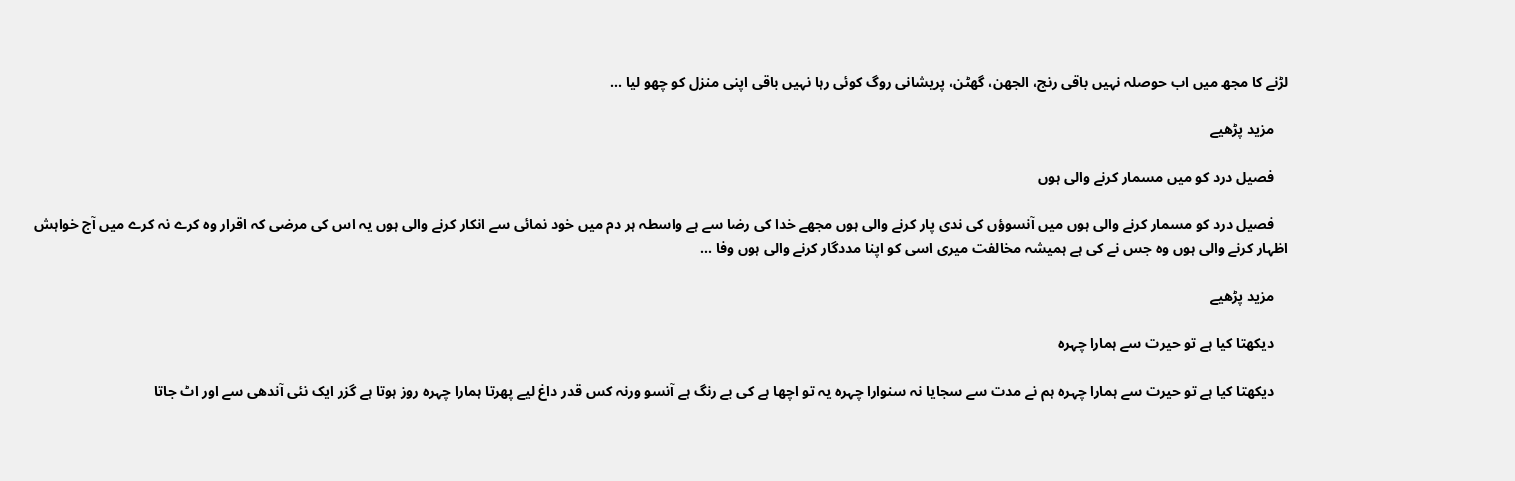لڑنے کا مجھ میں اب حوصلہ نہیں باقی رنج، الجھن، گھٹن، پریشانی روگ کوئی رہا نہیں باقی اپنی منزل کو چھو لیا ...

    مزید پڑھیے

    فصیل درد کو میں مسمار کرنے والی ہوں

    فصیل درد کو مسمار کرنے والی ہوں میں آنسوؤں کی ندی پار کرنے والی ہوں مجھے خدا کی رضا سے ہے واسطہ ہر دم میں خود نمائی سے انکار کرنے والی ہوں یہ اس کی مرضی کہ اقرار وہ کرے نہ کرے میں آج خواہش اظہار کرنے والی ہوں وہ جس نے کی ہے ہمیشہ مخالفت میری اسی کو اپنا مددگار کرنے والی ہوں وفا ...

    مزید پڑھیے

    دیکھتا کیا ہے تو حیرت سے ہمارا چہرہ

    دیکھتا کیا ہے تو حیرت سے ہمارا چہرہ ہم نے مدت سے سجایا نہ سنوارا چہرہ یہ تو اچھا ہے کی بے رنگ ہے آنسو ورنہ کس قدر داغ لیے پھرتا ہمارا چہرہ روز ہوتا ہے گزر ایک نئی آندھی سے اور اٹ جاتا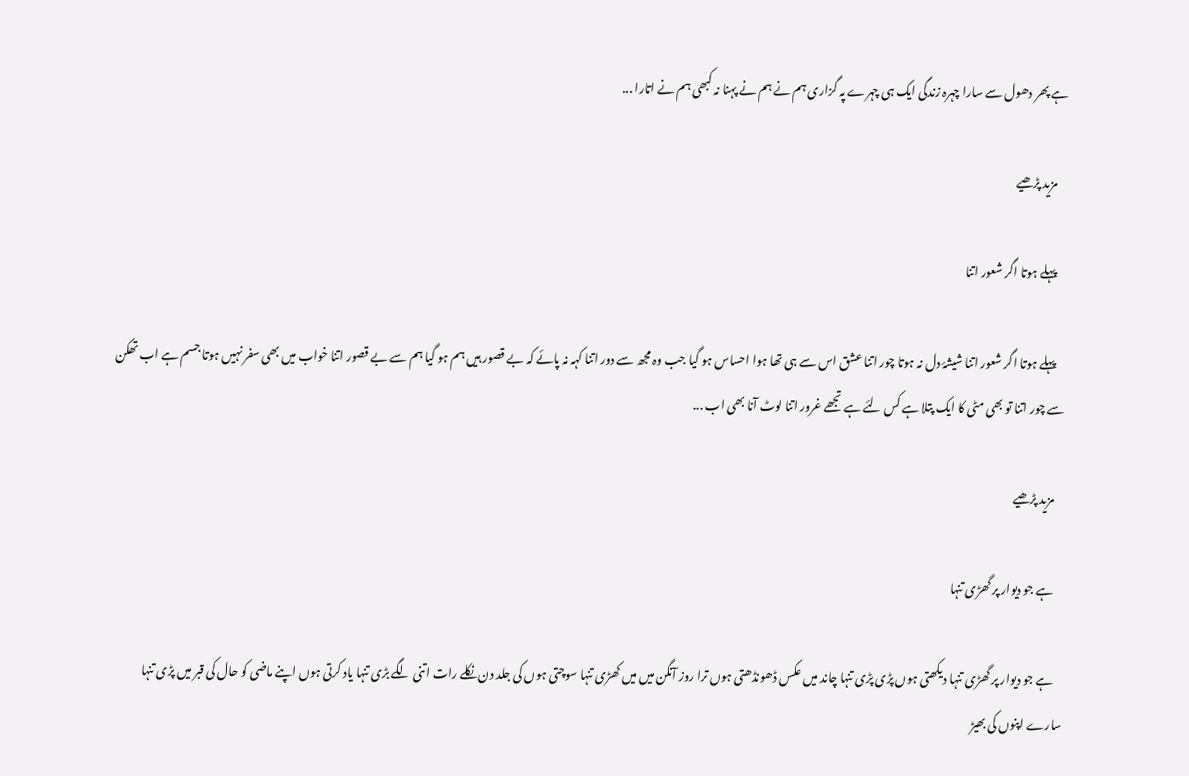ہے پھر دھول سے سارا چہرہ زندگی ایک ہی چہرے پہ گزاری ہم نے ہم نے پہنا نہ کبھی ہم نے اتارا ...

    مزید پڑھیے

    پہلے ہوتا اگر شعور اتنا

    پہلے ہوتا اگر شعور اتنا شیشۂ دل نہ ہوتا چور اتنا عشق اس سے ہی تھا ہوا احساس ہو گیا جب وہ مجھ سے دور اتنا کہہ نہ پائے کہ بے قصور ہیں ہم ہو گیا ہم سے بے قصور اتنا خواب میں بھی سفر نہیں ہوتا جسم ہے اب تھکن سے چور اتنا تو بھی مٹی کا ایک پتلا ہے کس لئے ہے تجھے غرور اتنا لوٹ آنا بھی اب ...

    مزید پڑھیے

    ہے جو دیوار پر گھڑی تنہا

    ہے جو دیوار پر گھڑی تنہا دیکھتی ہوں پڑی پڑی تنہا چاند میں عکس ڈھونڈھتی ہوں ترا روز آنگن میں میں کھڑی تنہا سوچتی ہوں کی جلد دن نکلے رات اتنی لگے بڑی تنہا یاد کرتی ہوں اپنے ماضی کو حال کی قبر میں پڑی تنہا سارے اپنوں کی بھیڑ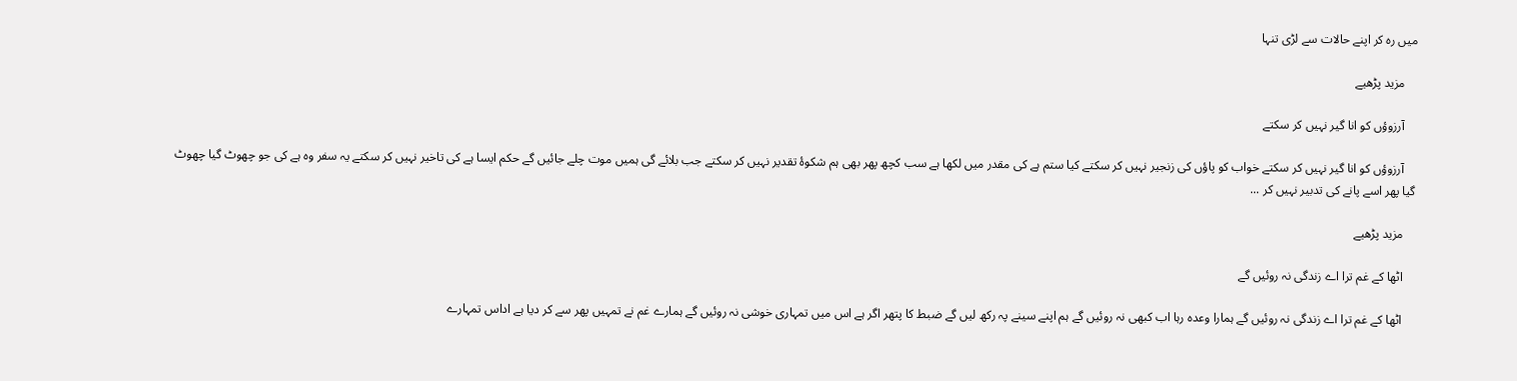میں رہ کر اپنے حالات سے لڑی تنہا

    مزید پڑھیے

    آرزوؤں کو انا گیر نہیں کر سکتے

    آرزوؤں کو انا گیر نہیں کر سکتے خواب کو پاؤں کی زنجیر نہیں کر سکتے کیا ستم ہے کی مقدر میں لکھا ہے سب کچھ پھر بھی ہم شکوۂ تقدیر نہیں کر سکتے جب بلائے گی ہمیں موت چلے جائیں گے حکم ایسا ہے کی تاخیر نہیں کر سکتے یہ سفر وہ ہے کی جو چھوٹ گیا چھوٹ گیا پھر اسے پانے کی تدبیر نہیں کر ...

    مزید پڑھیے

    اٹھا کے غم ترا اے زندگی نہ روئیں گے

    اٹھا کے غم ترا اے زندگی نہ روئیں گے ہمارا وعدہ رہا اب کبھی نہ روئیں گے ہم اپنے سینے پہ رکھ لیں گے ضبط کا پتھر اگر ہے اس میں تمہاری خوشی نہ روئیں گے ہمارے غم نے تمہیں پھر سے کر دیا ہے اداس تمہارے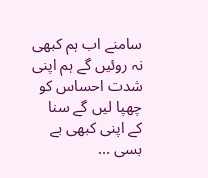سامنے اب ہم کبھی نہ روئیں گے ہم اپنی شدت احساس کو چھپا لیں گے سنا کے اپنی کبھی بے بسی ...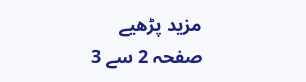مزید پڑھیے
صفحہ 2 سے 3